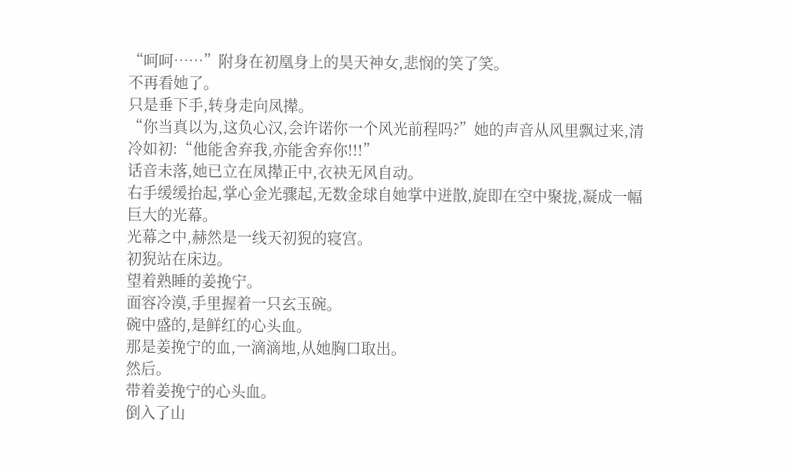“呵呵……”附身在初凰身上的昊天神女,悲悯的笑了笑。
不再看她了。
只是垂下手,转身走向凤撵。
“你当真以为,这负心汉,会许诺你一个风光前程吗?”她的声音从风里飘过来,清冷如初:“他能舍弃我,亦能舍弃你!!!”
话音未落,她已立在凤撵正中,衣袂无风自动。
右手缓缓抬起,掌心金光骤起,无数金球自她掌中迸散,旋即在空中聚拢,凝成一幅巨大的光幕。
光幕之中,赫然是一线天初猊的寝宫。
初猊站在床边。
望着熟睡的姜挽宁。
面容冷漠,手里握着一只玄玉碗。
碗中盛的,是鲜红的心头血。
那是姜挽宁的血,一滴滴地,从她胸口取出。
然后。
带着姜挽宁的心头血。
倒入了山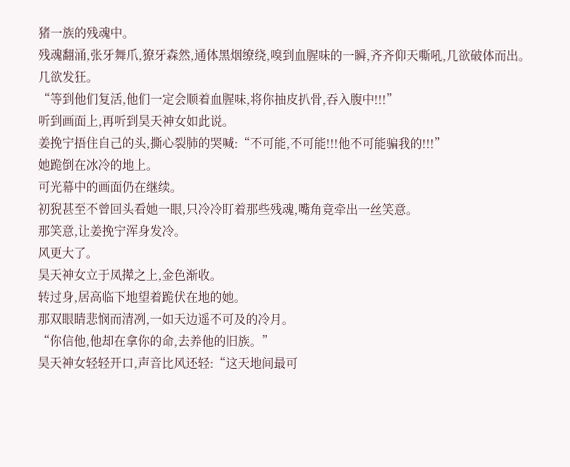猪一族的残魂中。
残魂翻涌,张牙舞爪,獠牙森然,通体黑烟缭绕,嗅到血腥味的一瞬,齐齐仰天嘶吼,几欲破体而出。
几欲发狂。
“等到他们复活,他们一定会顺着血腥味,将你抽皮扒骨,吞入腹中!!!”
听到画面上,再听到昊天神女如此说。
姜挽宁捂住自己的头,撕心裂肺的哭喊:“不可能,不可能!!!他不可能骗我的!!!”
她跪倒在冰冷的地上。
可光幕中的画面仍在继续。
初猊甚至不曾回头看她一眼,只冷冷盯着那些残魂,嘴角竟牵出一丝笑意。
那笑意,让姜挽宁浑身发冷。
风更大了。
昊天神女立于凤撵之上,金色渐收。
转过身,居高临下地望着跪伏在地的她。
那双眼睛悲悯而清冽,一如天边遥不可及的冷月。
“你信他,他却在拿你的命,去养他的旧族。”
昊天神女轻轻开口,声音比风还轻:“这天地间最可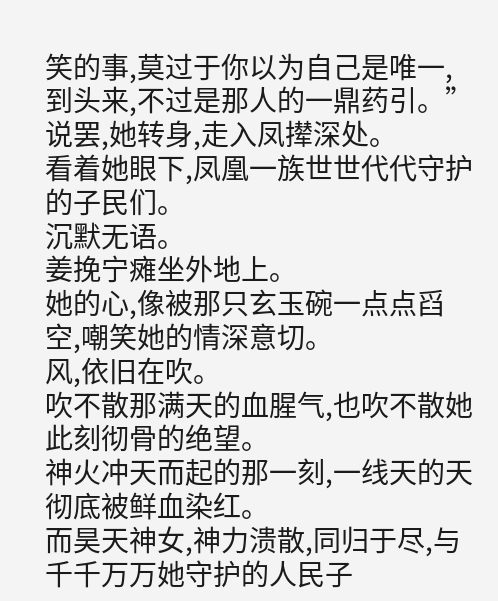笑的事,莫过于你以为自己是唯一,到头来,不过是那人的一鼎药引。”
说罢,她转身,走入凤撵深处。
看着她眼下,凤凰一族世世代代守护的子民们。
沉默无语。
姜挽宁瘫坐外地上。
她的心,像被那只玄玉碗一点点舀空,嘲笑她的情深意切。
风,依旧在吹。
吹不散那满天的血腥气,也吹不散她此刻彻骨的绝望。
神火冲天而起的那一刻,一线天的天彻底被鲜血染红。
而昊天神女,神力溃散,同归于尽,与千千万万她守护的人民子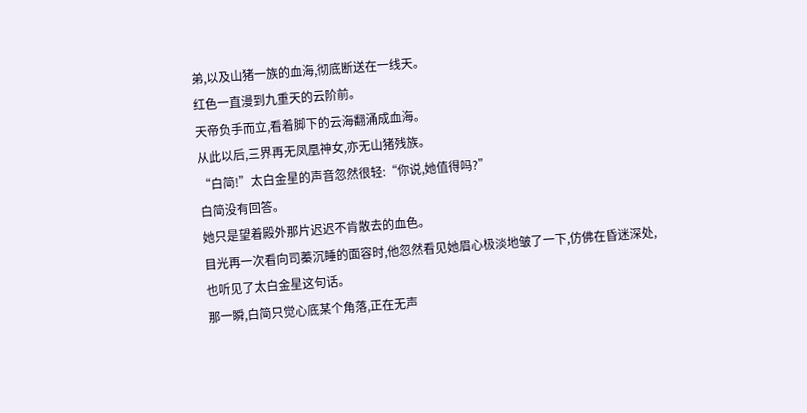弟,以及山猪一族的血海,彻底断送在一线天。
红色一直漫到九重天的云阶前。
天帝负手而立,看着脚下的云海翻涌成血海。
从此以后,三界再无凤凰神女,亦无山猪残族。
“白简!”太白金星的声音忽然很轻:“你说,她值得吗?”
白简没有回答。
她只是望着殿外那片迟迟不肯散去的血色。
目光再一次看向司蓁沉睡的面容时,他忽然看见她眉心极淡地皱了一下,仿佛在昏迷深处,也听见了太白金星这句话。
那一瞬,白简只觉心底某个角落,正在无声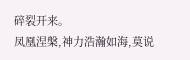碎裂开来。
凤凰涅槃,神力浩瀚如海,莫说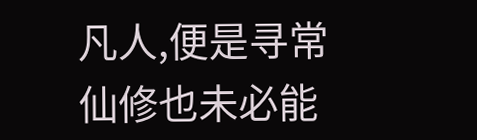凡人,便是寻常仙修也未必能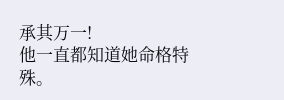承其万一!
他一直都知道她命格特殊。